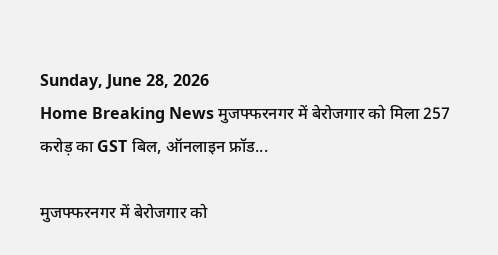Sunday, June 28, 2026
Home Breaking News मुजफ्फरनगर में बेरोजगार को मिला 257 करोड़ का GST बिल, ऑनलाइन फ्रॉड...

मुजफ्फरनगर में बेरोजगार को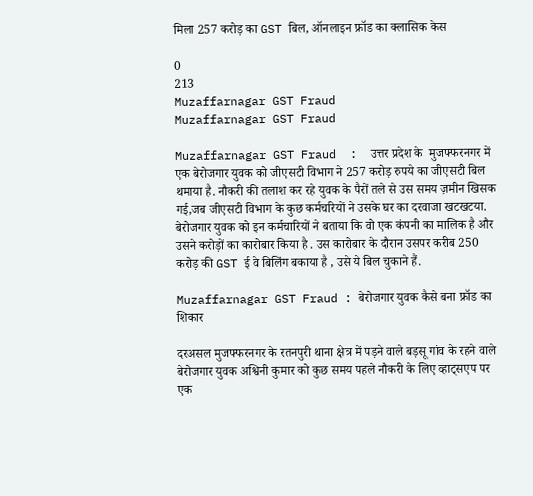मिला 257 करोड़ का GST बिल, ऑनलाइन फ्रॉड का क्लासिक केस

0
213
Muzaffarnagar GST Fraud
Muzaffarnagar GST Fraud

Muzaffarnagar GST Fraud  :  उत्तर प्रदेश के  मुजफ्फरनगर में एक बेरोजगार युवक को जीएसटी विभाग ने 257 करोड़ रुपये का जीएसटी बिल थमाया है. नौकरी की तलाश कर रहे युवक के पैरों तले से उस समय ज़मीन खिसक गई,जब जीएसटी विभाग के कुछ कर्मचरियों ने उसके घर का दरवाजा खटखटया. बेरोजगार युवक को इन कर्मचारियों ने बताया कि वो एक कंपनी का मालिक है और उसने करोड़ों का कारोबार किया है . उस कारोबार के दौरान उसपर करीब 250 करोड़ की GST ई वे बिलिंग बकाया है , उसे ये बिल चुकाने हैं.

Muzaffarnagar GST Fraud : बेरोजगार युवक कैसे बना फ्रॉड का शिकार

दरअसल मुजफ्फरनगर के रतनपुरी थाना क्षेत्र में पड़ने वाले बड़सू गांव के रहने वाले बेरोजगार युवक अश्विनी कुमार को कुछ समय पहले नौकरी के लिए व्हाट्सएप पर एक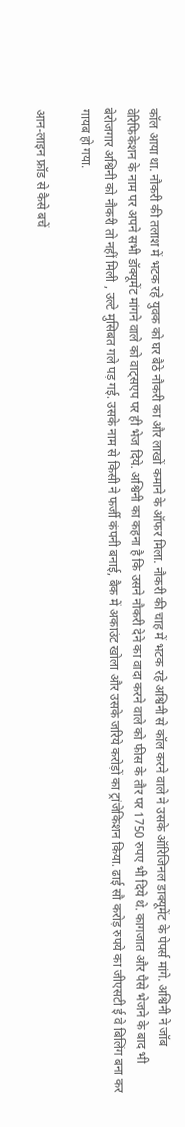कॉल आया था. नौकरी की तलाश में भटक रहे युवक को घर बैठे नौकरी का और लाखों कमाने के ऑफर मिला. नौकरी की चाह में भटक रहे अश्विनी से कॉल करने वाले ने उसके ऑरिजिनल डाक्यूमेंट के पेपर्स मांगे. अश्विनी ने जॉब वेरिफिकेशन के नाम पर अपने सभी डॉक्यूमेंट मांगने वाले को वाट्सएप पर ही भेज दिये. अश्विनी का कहना है कि उसने नौकरी देने का वादा करने वाले को फीस के तौर पर 1750 रुपए भी दिये थे. कागजात और पैसे भेजने के बाद भी बेरोजगार अश्विनी को नौकरी तो नहीं मिली , उल्टे मुसिबत गले पड़ गई. उसके नाम से किसी ने फर्जी कंपनी बनाई, बैक में अकाउंट खोला और उसके जरिये करोड़ों का ट्रांजेकिशन किया. ढाई सौ करोड़ रुपये का जीएसटी ई वे बिलिंग बना कर गायब हो गया.

आन-लाइन फ्रॉड से कैसे बचें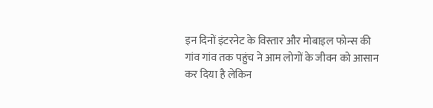इन दिनों इंटरनेट के विस्तार और मोबाइल फोन्स की गांव गांव तक पहुंच ने आम लोगों के जीवन को आसान कर दिया है लेकिन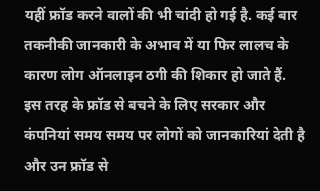यहीं फ्रॉड करने वालों की भी चांदी हो गई है. कई बार तकनीकी जानकारी के अभाव में या फिर लालच के कारण लोग ऑनलाइन ठगी की शिकार हो जाते हैं. इस तरह के फ्रॉड से बचने के लिए सरकार और कंपनियां समय समय पर लोगों को जानकारियां देती है और उन फ्रॉड से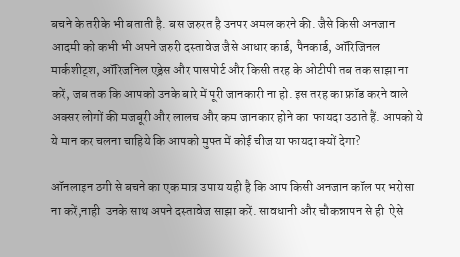बचने के तरीके भी बताती है. बस जरुरत है उनपर अमल करने की. जैसे किसी अनजान आदमी को कभी भी अपने जरुरी दस्तावेज जैसे आधार कार्ड, पैनकार्ड, ऑरिजिनल मार्कशीट्श, ऑरिजनिल एड्रेस और पासपोर्ट और किसी तरह के ओटीपी तब तक साझा ना करें, जब तक कि आपको उनके बारे में पूरी जानकारी ना हो. इस तरह का फ्रॉड करने वाले अक्सर लोगों की मजबूरी और लालच और कम जानकार होने का  फायदा उठाते हैं. आपको ये ये मान कर चलना चाहिये कि आपको मुफ्त में कोई चीज या फायदा क्यों देगा?

ऑनलाइन ठगी से बचने का एक मात्र उपाय यही है कि आप किसी अनजान कॉल पर भरोसा ना करें,नाही  उनके साथ अपने दस्तावेज साझा करें. सावधानी और चौकन्नापन से ही  ऐसे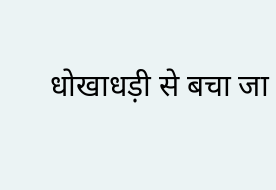धोखाधड़ी से बचा जा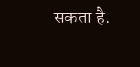सकता है.